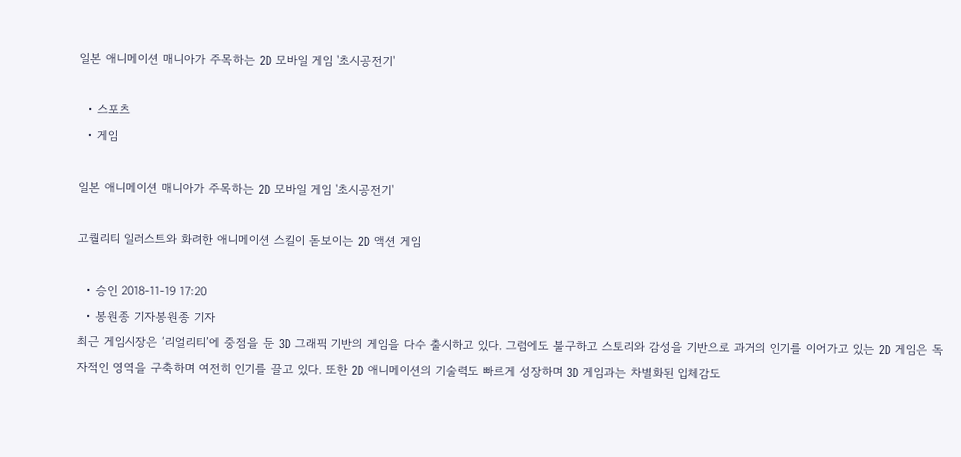일본 애니메이션 매니아가 주목하는 2D 모바일 게임 '초시공전기'

  • 스포츠
  • 게임

일본 애니메이션 매니아가 주목하는 2D 모바일 게임 '초시공전기'

고퀄리티 일러스트와 화려한 애니메이션 스킬이 돋보이는 2D 액션 게임

  • 승인 2018-11-19 17:20
  • 봉원종 기자봉원종 기자
최근 게임시장은 ‘리얼리티’에 중점을 둔 3D 그래픽 기반의 게임을 다수 출시하고 있다. 그럼에도 불구하고 스토리와 감성을 기반으로 과거의 인기를 이어가고 있는 2D 게임은 독자적인 영역을 구축하며 여전히 인기를 끌고 있다. 또한 2D 애니메이션의 기술력도 빠르게 성장하며 3D 게임과는 차별화된 입체감도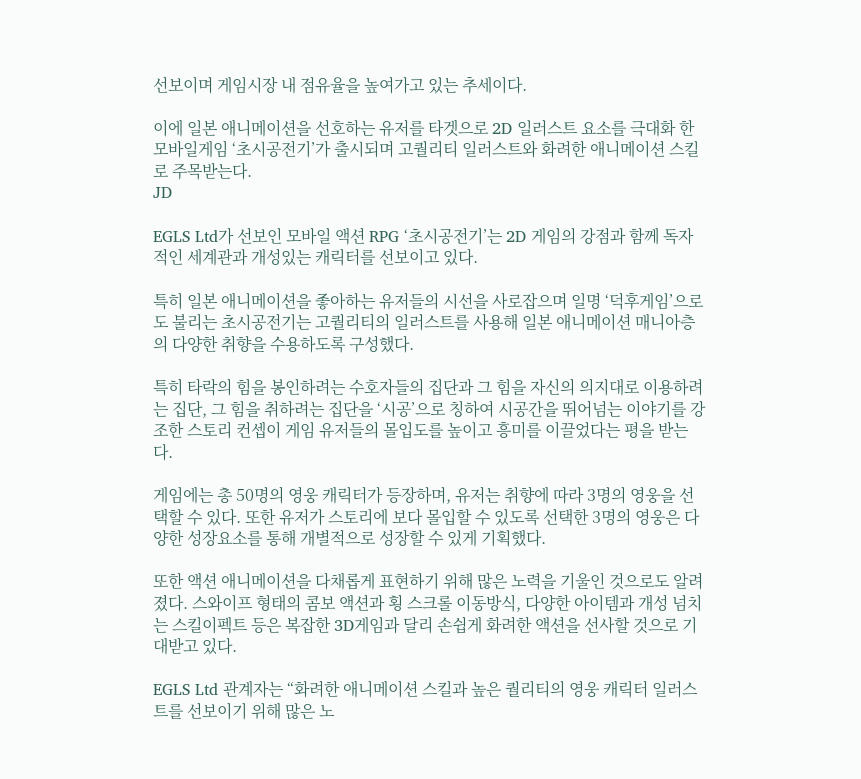선보이며 게임시장 내 점유율을 높여가고 있는 추세이다.

이에 일본 애니메이션을 선호하는 유저를 타겟으로 2D 일러스트 요소를 극대화 한 모바일게임 ‘초시공전기’가 출시되며 고퀄리티 일러스트와 화려한 애니메이션 스킬로 주목받는다.
JD

EGLS Ltd가 선보인 모바일 액션 RPG ‘초시공전기’는 2D 게임의 강점과 함께 독자적인 세계관과 개성있는 캐릭터를 선보이고 있다.

특히 일본 애니메이션을 좋아하는 유저들의 시선을 사로잡으며 일명 ‘덕후게임’으로도 불리는 초시공전기는 고퀄리티의 일러스트를 사용해 일본 애니메이션 매니아층의 다양한 취향을 수용하도록 구성했다.

특히 타락의 힘을 봉인하려는 수호자들의 집단과 그 힘을 자신의 의지대로 이용하려는 집단, 그 힘을 취하려는 집단을 ‘시공’으로 칭하여 시공간을 뛰어넘는 이야기를 강조한 스토리 컨셉이 게임 유저들의 몰입도를 높이고 흥미를 이끌었다는 평을 받는다.

게임에는 총 50명의 영웅 캐릭터가 등장하며, 유저는 취향에 따라 3명의 영웅을 선택할 수 있다. 또한 유저가 스토리에 보다 몰입할 수 있도록 선택한 3명의 영웅은 다양한 성장요소를 통해 개별적으로 성장할 수 있게 기획했다.

또한 액션 애니메이션을 다채롭게 표현하기 위해 많은 노력을 기울인 것으로도 알려졌다. 스와이프 형태의 콤보 액션과 횡 스크롤 이동방식, 다양한 아이템과 개성 넘치는 스킬이펙트 등은 복잡한 3D게임과 달리 손쉽게 화려한 액션을 선사할 것으로 기대받고 있다.

EGLS Ltd 관계자는 “화려한 애니메이션 스킬과 높은 퀄리티의 영웅 캐릭터 일러스트를 선보이기 위해 많은 노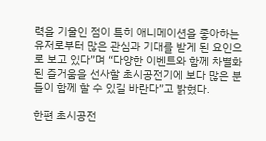력을 기울인 점이 특히 애니메이션을 좋아하는 유저로부터 많은 관심과 기대를 받게 된 요인으로 보고 있다”며 “다양한 이벤트와 함께 차별화된 즐거움을 선사할 초시공전기에 보다 많은 분들이 함께 할 수 있길 바란다”고 밝혔다.

한편 초시공전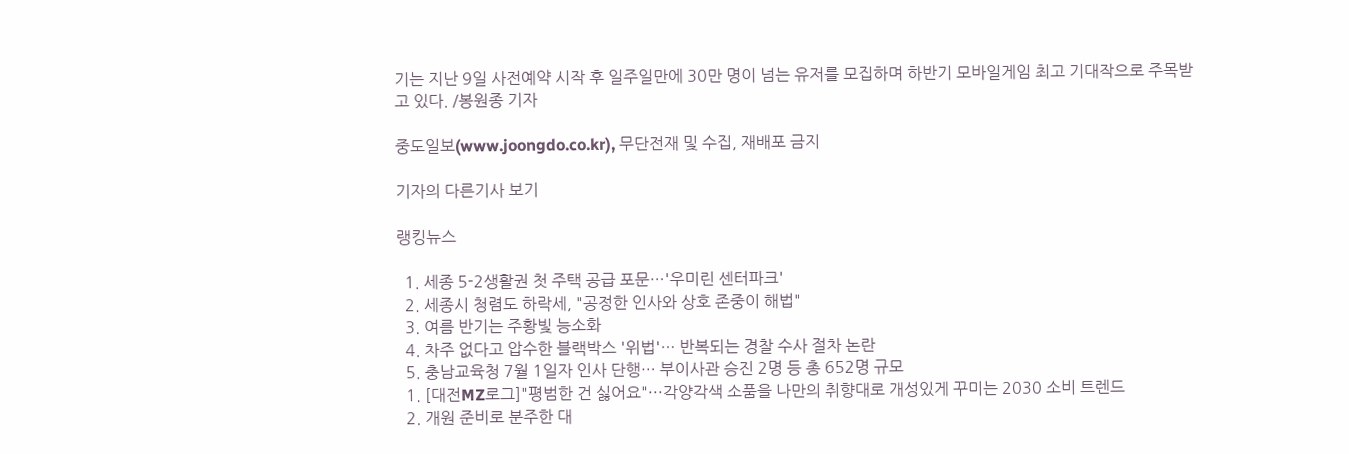기는 지난 9일 사전예약 시작 후 일주일만에 30만 명이 넘는 유저를 모집하며 하반기 모바일게임 최고 기대작으로 주목받고 있다. /봉원종 기자

중도일보(www.joongdo.co.kr), 무단전재 및 수집, 재배포 금지

기자의 다른기사 보기

랭킹뉴스

  1. 세종 5-2생활권 첫 주택 공급 포문…'우미린 센터파크'
  2. 세종시 청렴도 하락세, "공정한 인사와 상호 존중이 해법"
  3. 여름 반기는 주황빛 능소화
  4. 차주 없다고 압수한 블랙박스 '위법'… 반복되는 경찰 수사 절차 논란
  5. 충남교육청 7월 1일자 인사 단행… 부이사관 승진 2명 등 총 652명 규모
  1. [대전MZ로그]"평범한 건 싫어요"···각양각색 소품을 나만의 취향대로 개성있게 꾸미는 2030 소비 트렌드
  2. 개원 준비로 분주한 대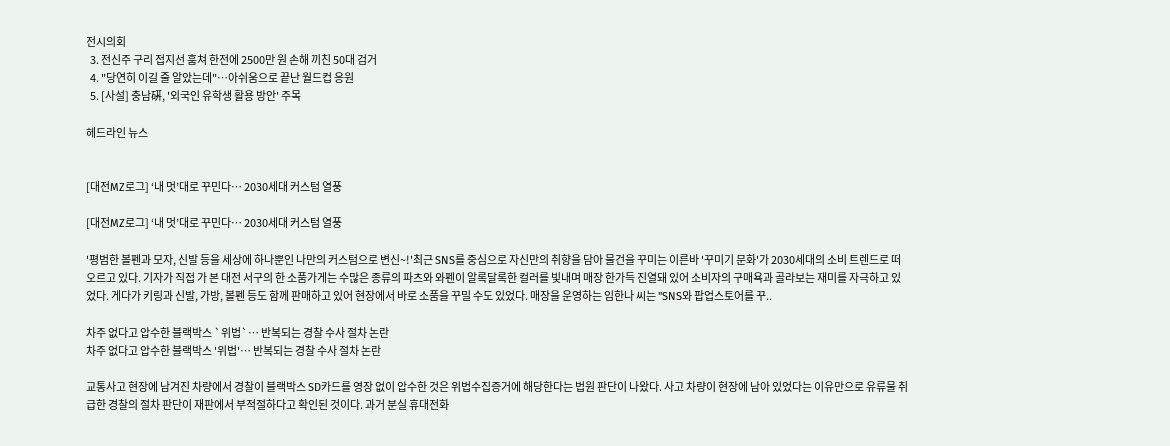전시의회
  3. 전신주 구리 접지선 훔쳐 한전에 2500만 원 손해 끼친 50대 검거
  4. "당연히 이길 줄 알았는데"…아쉬움으로 끝난 월드컵 응원
  5. [사설] 충남硏, '외국인 유학생 활용 방안' 주목

헤드라인 뉴스


[대전MZ로그] ‘내 멋’대로 꾸민다… 2030세대 커스텀 열풍

[대전MZ로그] ‘내 멋’대로 꾸민다… 2030세대 커스텀 열풍

'평범한 볼펜과 모자, 신발 등을 세상에 하나뿐인 나만의 커스텀으로 변신~!'최근 SNS를 중심으로 자신만의 취향을 담아 물건을 꾸미는 이른바 '꾸미기 문화'가 2030세대의 소비 트렌드로 떠오르고 있다. 기자가 직접 가 본 대전 서구의 한 소품가게는 수많은 종류의 파츠와 와펜이 알록달록한 컬러를 빛내며 매장 한가득 진열돼 있어 소비자의 구매욕과 골라보는 재미를 자극하고 있었다. 게다가 키링과 신발, 가방, 볼펜 등도 함께 판매하고 있어 현장에서 바로 소품을 꾸밀 수도 있었다. 매장을 운영하는 임한나 씨는 "SNS와 팝업스토어를 꾸..

차주 없다고 압수한 블랙박스 `위법`… 반복되는 경찰 수사 절차 논란
차주 없다고 압수한 블랙박스 '위법'… 반복되는 경찰 수사 절차 논란

교통사고 현장에 남겨진 차량에서 경찰이 블랙박스 SD카드를 영장 없이 압수한 것은 위법수집증거에 해당한다는 법원 판단이 나왔다. 사고 차량이 현장에 남아 있었다는 이유만으로 유류물 취급한 경찰의 절차 판단이 재판에서 부적절하다고 확인된 것이다. 과거 분실 휴대전화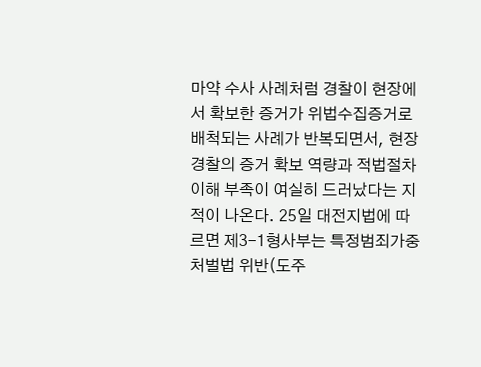마약 수사 사례처럼 경찰이 현장에서 확보한 증거가 위법수집증거로 배척되는 사례가 반복되면서, 현장 경찰의 증거 확보 역량과 적법절차 이해 부족이 여실히 드러났다는 지적이 나온다. 25일 대전지법에 따르면 제3-1형사부는 특정범죄가중처벌법 위반(도주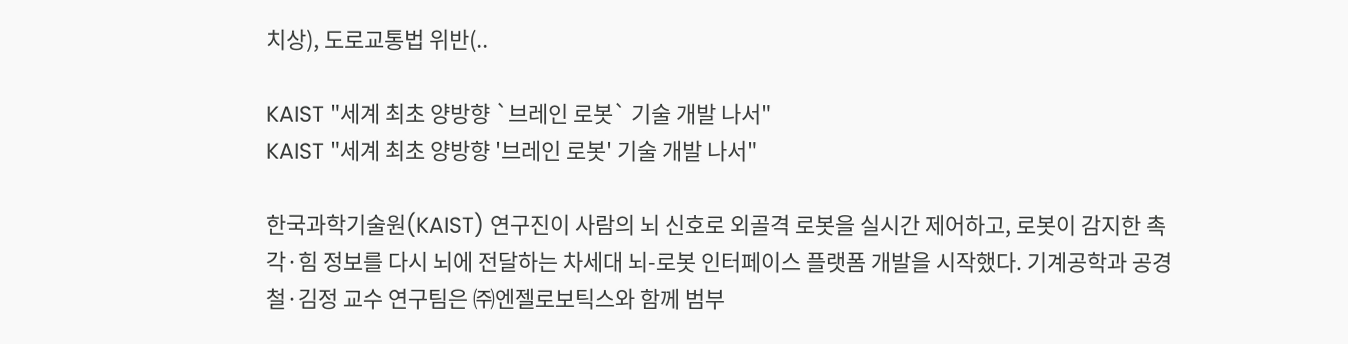치상), 도로교통법 위반(..

KAIST "세계 최초 양방향 `브레인 로봇` 기술 개발 나서"
KAIST "세계 최초 양방향 '브레인 로봇' 기술 개발 나서"

한국과학기술원(KAIST) 연구진이 사람의 뇌 신호로 외골격 로봇을 실시간 제어하고, 로봇이 감지한 촉각·힘 정보를 다시 뇌에 전달하는 차세대 뇌-로봇 인터페이스 플랫폼 개발을 시작했다. 기계공학과 공경철·김정 교수 연구팀은 ㈜엔젤로보틱스와 함께 범부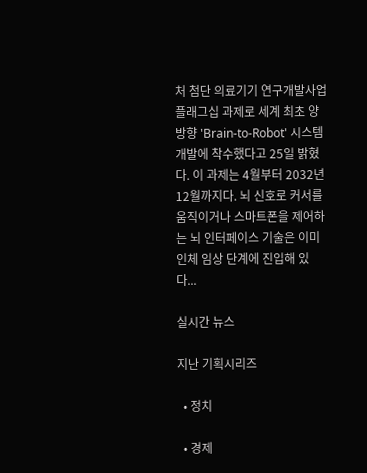처 첨단 의료기기 연구개발사업 플래그십 과제로 세계 최초 양방향 'Brain-to-Robot' 시스템 개발에 착수했다고 25일 밝혔다. 이 과제는 4월부터 2032년 12월까지다. 뇌 신호로 커서를 움직이거나 스마트폰을 제어하는 뇌 인터페이스 기술은 이미 인체 임상 단계에 진입해 있다...

실시간 뉴스

지난 기획시리즈

  • 정치

  • 경제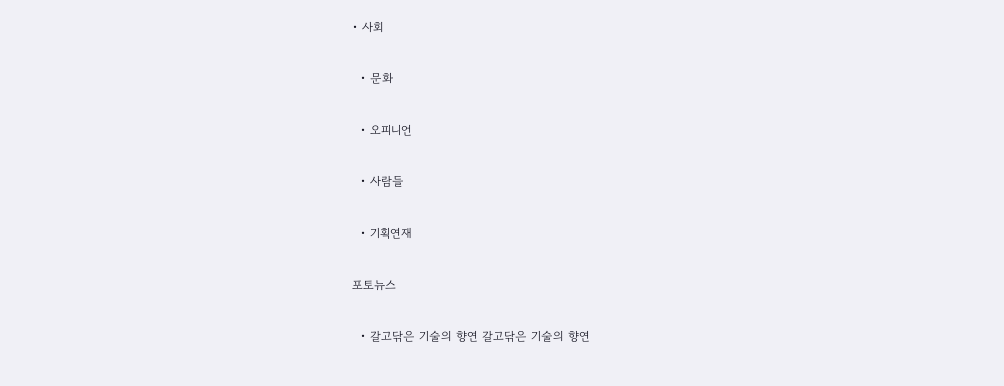• 사회

  • 문화

  • 오피니언

  • 사람들

  • 기획연재

포토뉴스

  • 갈고닦은 기술의 향연 갈고닦은 기술의 향연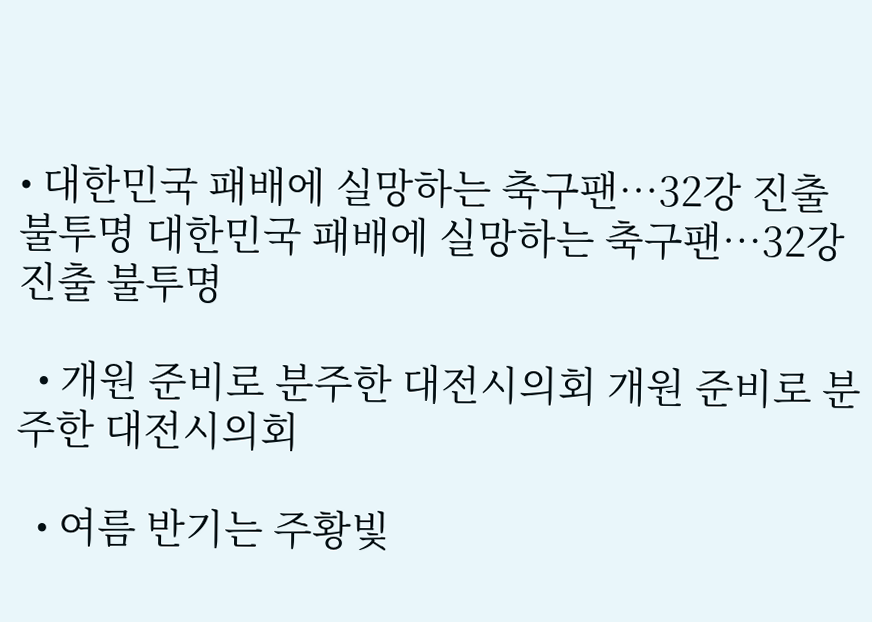• 대한민국 패배에 실망하는 축구팬…32강 진출 불투명 대한민국 패배에 실망하는 축구팬…32강 진출 불투명

  • 개원 준비로 분주한 대전시의회 개원 준비로 분주한 대전시의회

  • 여름 반기는 주황빛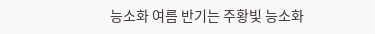능소화 여름 반기는 주황빛 능소화